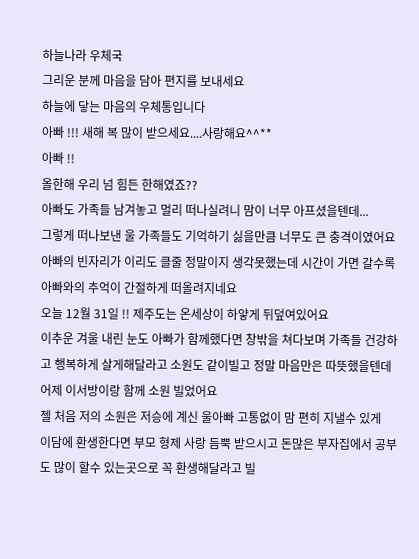하늘나라 우체국
그리운 분께 마음을 담아 편지를 보내세요
하늘에 닿는 마음의 우체통입니다
아빠 !!! 새해 복 많이 받으세요....사랑해요^^**
아빠 !!
올한해 우리 넘 힘든 한해였죠??
아빠도 가족들 남겨놓고 멀리 떠나실려니 맘이 너무 아프셨을텐데...
그렇게 떠나보낸 울 가족들도 기억하기 싫을만큼 너무도 큰 충격이였어요
아빠의 빈자리가 이리도 클줄 정말이지 생각못했는데 시간이 가면 갈수록
아빠와의 추억이 간절하게 떠올려지네요
오늘 12월 31일 !! 제주도는 온세상이 하얗게 뒤덮여있어요
이추운 겨울 내린 눈도 아빠가 함께했다면 창밖을 쳐다보며 가족들 건강하
고 행복하게 살게해달라고 소원도 같이빌고 정말 마음만은 따뜻했을텐데
어제 이서방이랑 함께 소원 빌었어요
젤 처음 저의 소원은 저승에 계신 울아빠 고통없이 맘 편히 지낼수 있게
이담에 환생한다면 부모 형제 사랑 듬뿍 받으시고 돈많은 부자집에서 공부
도 많이 할수 있는곳으로 꼭 환생해달라고 빌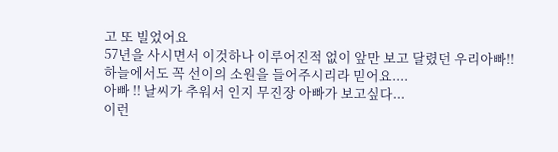고 또 빌었어요
57년을 사시면서 이것하나 이루어진적 없이 앞만 보고 달렸던 우리아빠!!
하늘에서도 꼭 선이의 소원을 들어주시리라 믿어요....
아빠 !! 날씨가 추워서 인지 무진장 아빠가 보고싶다...
이런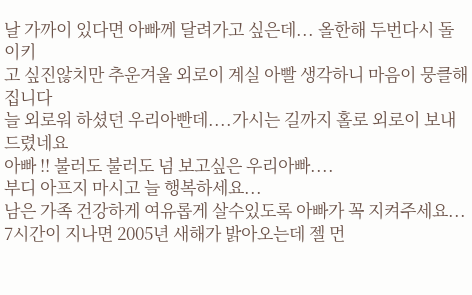날 가까이 있다면 아빠께 달려가고 싶은데... 올한해 두번다시 돌이키
고 싶진않치만 추운겨울 외로이 계실 아빨 생각하니 마음이 뭉클해집니다
늘 외로워 하셨던 우리아빤데....가시는 길까지 홀로 외로이 보내드렸네요
아빠 !! 불러도 불러도 넘 보고싶은 우리아빠....
부디 아프지 마시고 늘 행복하세요...
남은 가족 건강하게 여유롭게 살수있도록 아빠가 꼭 지켜주세요...
7시간이 지나면 2005년 새해가 밝아오는데 젤 먼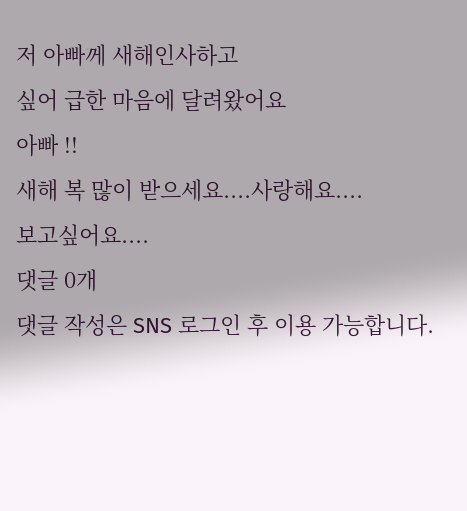저 아빠께 새해인사하고
싶어 급한 마음에 달려왔어요
아빠 !!
새해 복 많이 받으세요....사랑해요....
보고싶어요....
댓글 0개
댓글 작성은 SNS 로그인 후 이용 가능합니다.